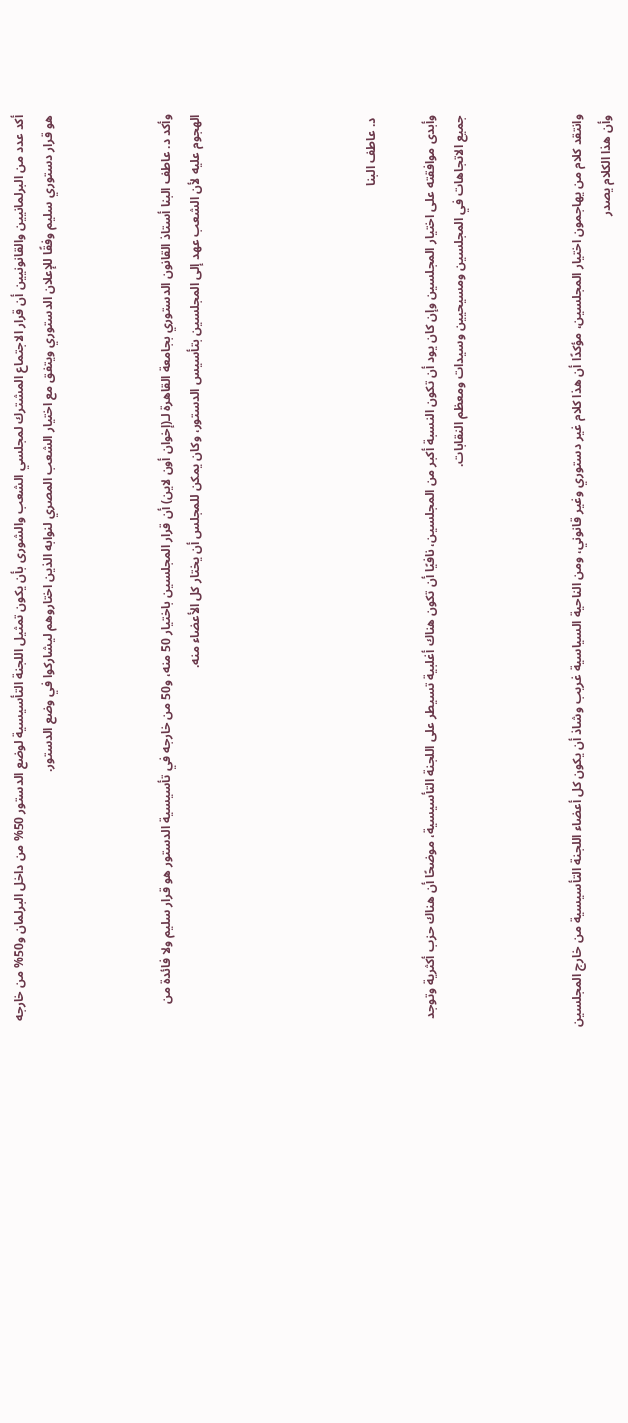أكد عدد من البرلمانيين والقانونيين أن قرار الاجتماع المشترك لمجلسي الشعب والشورى بأن يكون تمثيل اللجنة التأسيسية لوضع الدستور 50% من داخل البرلمان و50% من خارجه هو قرار دستوري سليم وفقًا للإعلان الدستوري ويتفق مع اختيار الشعب المصري لنوابه الذين اختاروهم ليشاركوا في وضع الدستور.



وأكد د. عاطف البنا أستاذ القانون الدستوري بجامعة القاهرة لـ(إخوان أون لاين) أن قرار المجلسين باختيار 50 منه، و50 من خارجه في تأسيسية الدستور هو قرار سليم ولا فائدة من الهجوم عليه لأن الشعب عهد إلى المجلسين بتأسيس الدستور، وكان يمكن للمجلس أن يختار كل الأعضاء منه.





 د. عاطف البنا

وأبدى موافقته على اختيار المجلسين وإن كان يود أن تكون النسبة أكبر من المجلسين، نافيًا أن تكون هناك أغلبية تسيطر على اللجنة التأسيسية، موضحًا أن هناك حزب أكثرية وتوجد جميع الاتجاهات في المجلسين ومسيحيين وسيدات ومعظم النقابات.



وانتقد كلام من يهاجمون اختيار المجلسين، مؤكدًا أن هذا كلام غير دستوري وغير قانوني، ومن الناحية السياسية غريب وشاذ أن يكون كل أعضاء اللجنة التأسيسية من خارج المجلسين وأن هذا الكلام يصدر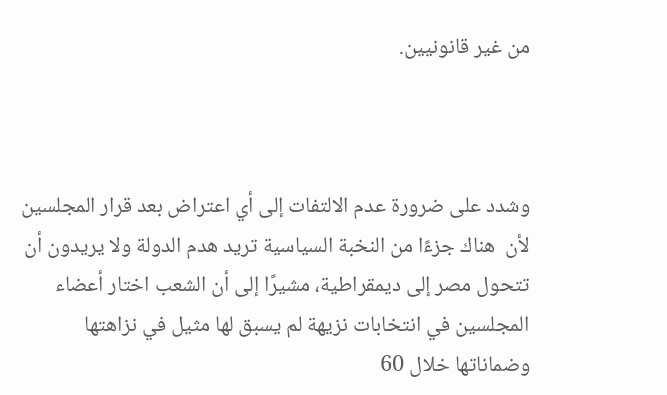من غير قانونيين.



وشدد على ضرورة عدم الالتفات إلى أي اعتراض بعد قرار المجلسين لأن  هناك جزءًا من النخبة السياسية تريد هدم الدولة ولا يريدون أن تتحول مصر إلى ديمقراطية، مشيرًا إلى أن الشعب اختار أعضاء المجلسين في انتخابات نزيهة لم يسبق لها مثيل في نزاهتها وضماناتها خلال 60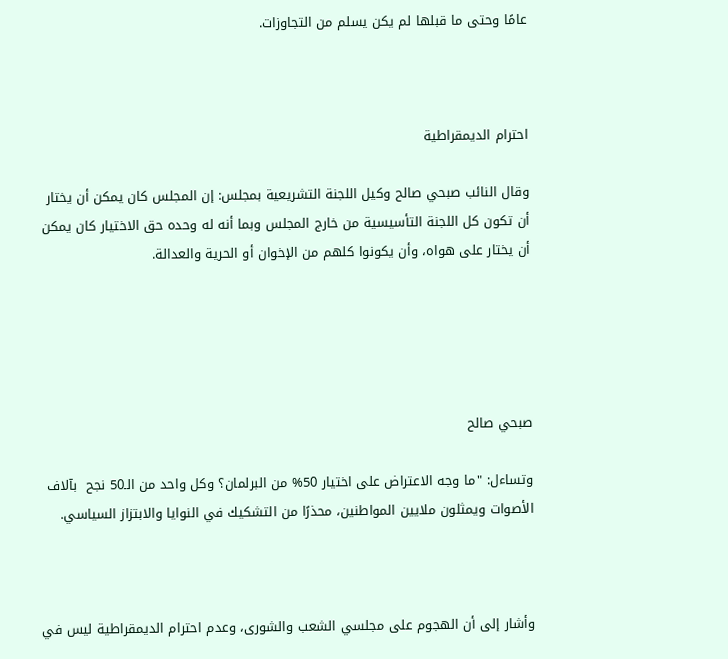عامًا وحتى ما قبلها لم يكن يسلم من التجاوزات.



احترام الديمقراطية

وقال النائب صبحي صالح وكيل اللجنة التشريعية بمجلس: إن المجلس كان يمكن أن يختار أن تكون كل اللجنة التأسيسية من خارج المجلس وبما أنه له وحده حق الاختيار كان يمكن أن يختار على هواه، وأن يكونوا كلهم من الإخوان أو الحرية والعدالة.





صبحي صالح

وتساءل: "ما وجه الاعتراض على اختيار 50% من البرلمان؟ وكل واحد من الـ50 نجح  بآلاف الأصوات ويمثلون ملايين المواطنين، محذرًا من التشكيك في النوايا والابتزاز السياسي.



وأشار إلى أن الهجوم على مجلسي الشعب والشورى، وعدم احترام الديمقراطية ليس في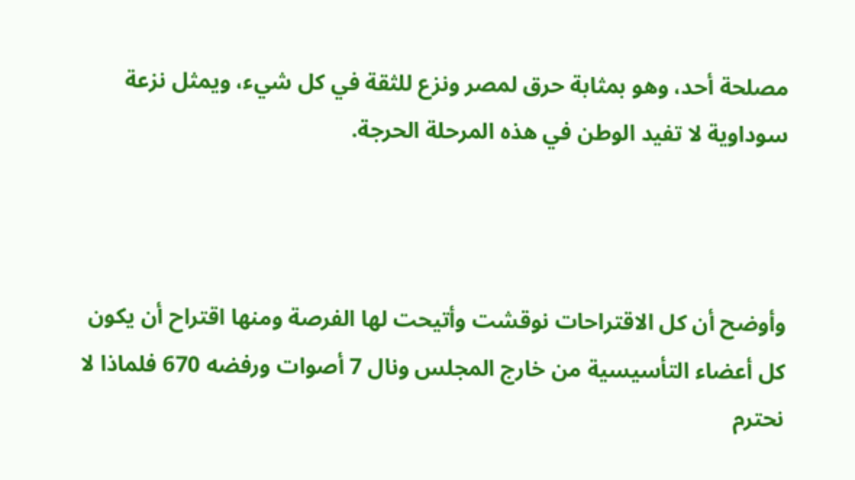مصلحة أحد، وهو بمثابة حرق لمصر ونزع للثقة في كل شيء، ويمثل نزعة سوداوية لا تفيد الوطن في هذه المرحلة الحرجة.



وأوضح أن كل الاقتراحات نوقشت وأتيحت لها الفرصة ومنها اقتراح أن يكون كل أعضاء التأسيسية من خارج المجلس ونال 7 أصوات ورفضه 670 فلماذا لا نحترم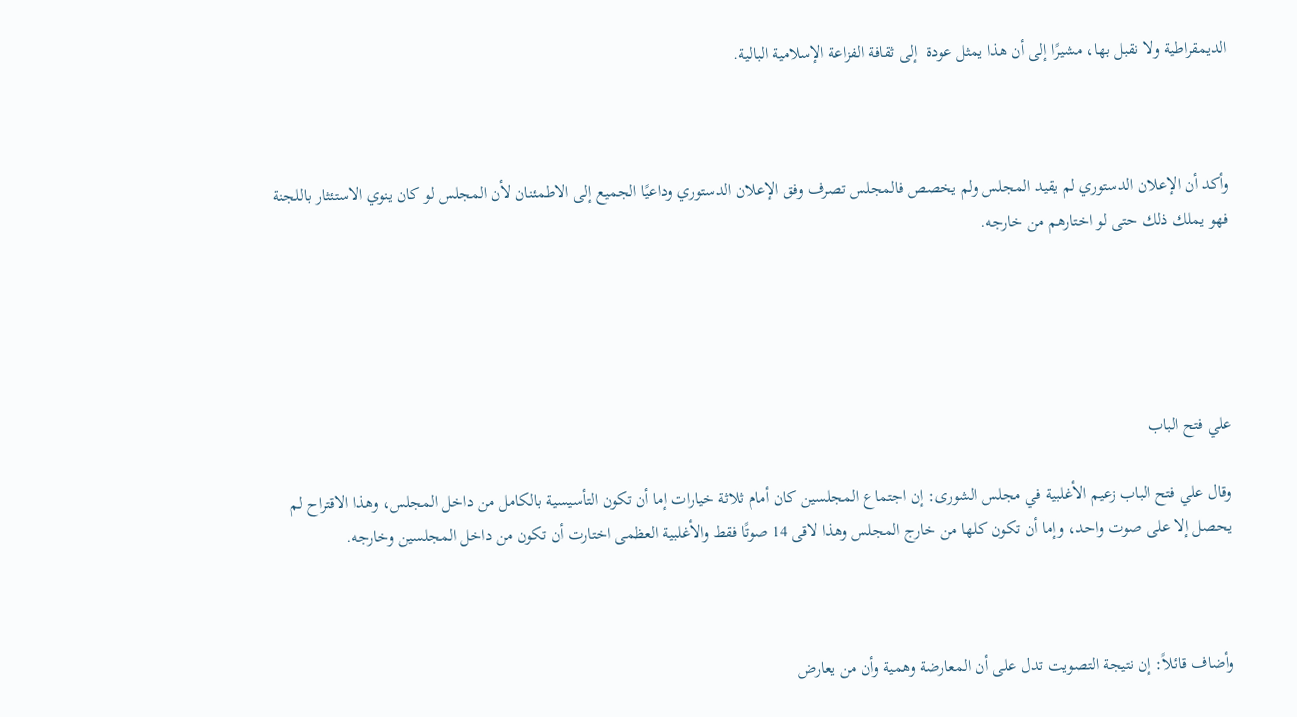الديمقراطية ولا نقبل بها، مشيرًا إلى أن هذا يمثل عودة  إلى ثقافة الفزاعة الإسلامية البالية.



وأكد أن الإعلان الدستوري لم يقيد المجلس ولم يخصص فالمجلس تصرف وفق الإعلان الدستوري وداعيًا الجميع إلى الاطمئنان لأن المجلس لو كان ينوي الاستئثار باللجنة فهو يملك ذلك حتى لو اختارهم من خارجه.





علي فتح الباب

وقال علي فتح الباب زعيم الأغلبية في مجلس الشورى: إن اجتماع المجلسين كان أمام ثلاثة خيارات إما أن تكون التأسيسية بالكامل من داخل المجلس، وهذا الاقتراح لم يحصل إلا على صوت واحد، وإما أن تكون كلها من خارج المجلس وهذا لاقى 14 صوتًا فقط والأغلبية العظمى اختارت أن تكون من داخل المجلسين وخارجه.



وأضاف قائلاً: إن نتيجة التصويت تدل على أن المعارضة وهمية وأن من يعارض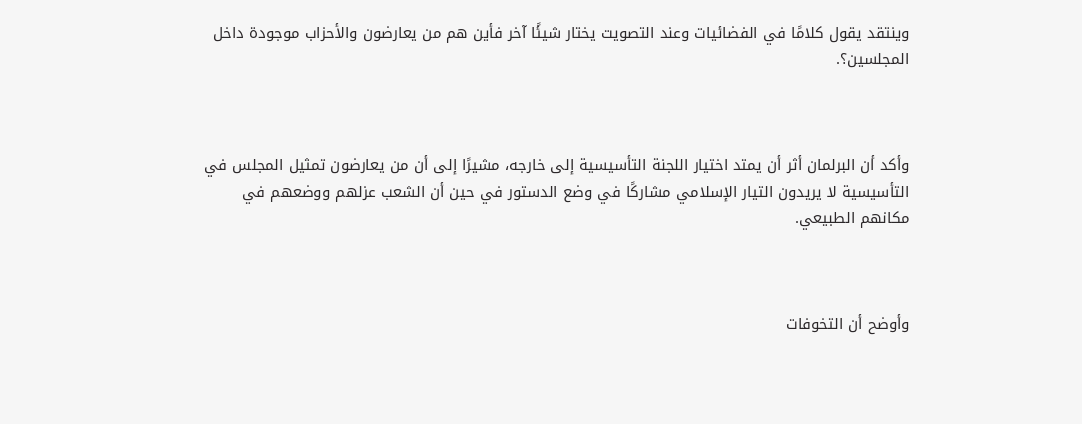وينتقد يقول كلامًا في الفضائيات وعند التصويت يختار شيئًا آخر فأين هم من يعارضون والأحزاب موجودة داخل المجلسين؟.



وأكد أن البرلمان أثر أن يمتد اختيار اللجنة التأسيسية إلى خارجه، مشيرًا إلى أن من يعارضون تمثيل المجلس في التأسيسية لا يريدون التيار الإسلامي مشاركًا في وضع الدستور في حين أن الشعب عزلهم ووضعهم في مكانهم الطبيعي.



وأوضح أن التخوفات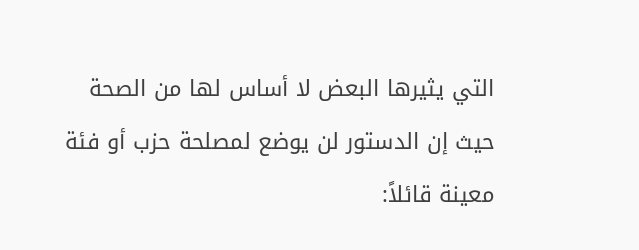التي يثيرها البعض لا أساس لها من الصحة حيث إن الدستور لن يوضع لمصلحة حزب أو فئة معينة قائلاً: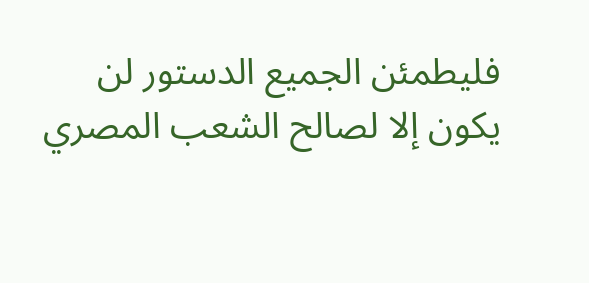فليطمئن الجميع الدستور لن يكون إلا لصالح الشعب المصري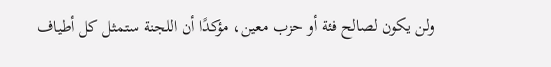ولن يكون لصالح فئة أو حزب معين، مؤكدًا أن اللجنة ستمثل كل أطياف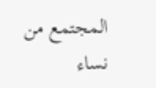المجتمع من نساء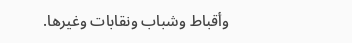وأقباط وشباب ونقابات وغيرها.